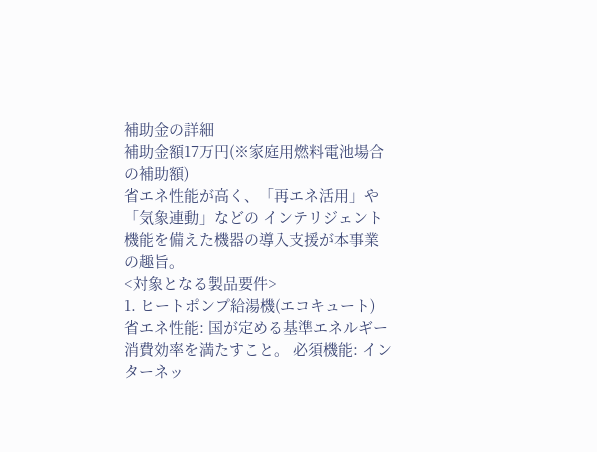補助金の詳細
補助金額17万円(※家庭用燃料電池場合の補助額)
省エネ性能が高く、「再エネ活用」や「気象連動」などの インテリジェント機能を備えた機器の導入支援が本事業の趣旨。
<対象となる製品要件>
1. ヒートポンプ給湯機(エコキュート)
省エネ性能: 国が定める基準エネルギー消費効率を満たすこと。 必須機能: インターネッ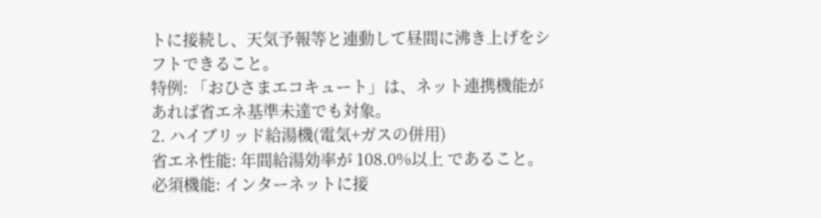トに接続し、天気予報等と連動して昼間に沸き上げをシフトできること。
特例: 「おひさまエコキュート」は、ネット連携機能があれば省エネ基準未達でも対象。
2. ハイブリッド給湯機(電気+ガスの併用)
省エネ性能: 年間給湯効率が 108.0%以上 であること。 必須機能: インターネットに接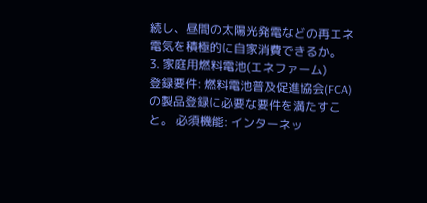続し、昼間の太陽光発電などの再エネ電気を積極的に自家消費できるか。
3. 家庭用燃料電池(エネファーム)
登録要件: 燃料電池普及促進協会(FCA)の製品登録に必要な要件を満たすこと。 必須機能: インターネッ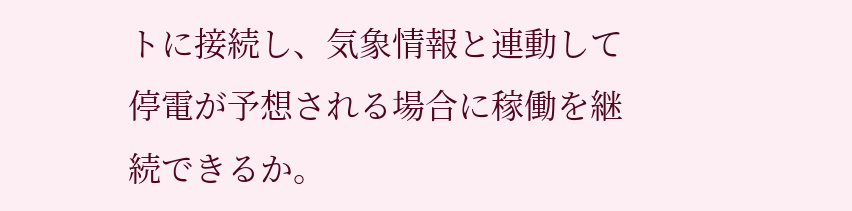トに接続し、気象情報と連動して停電が予想される場合に稼働を継続できるか。